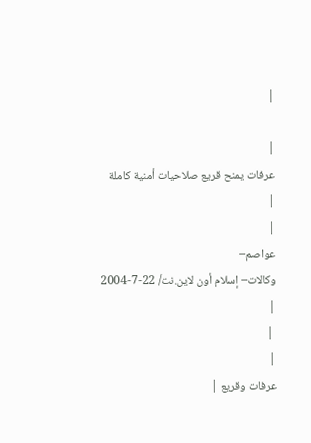|

|
عرفات يمنح قريع صلاحيات أمنية كاملة
|
|
عواصم–
وكالات– إسلام أون لاين.نت/ 22-7-2004
|
 |
|
عرفات وقريع |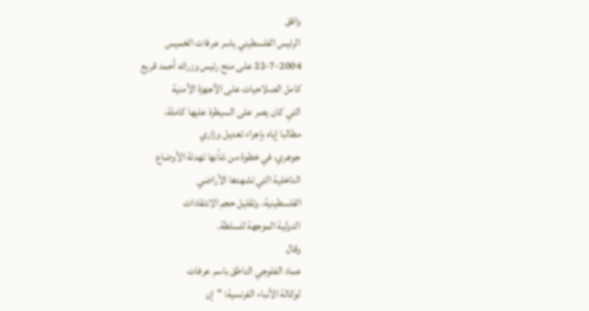وافق
الرئيس الفلسطيني ياسر عرفات الخميس
22-7-2004 على منح رئيس وزرائه أحمد قريع
كامل الصلاحيات على الأجهزة الأمنية
التي كان يصر على السيطرة عليها كاملة،
مطالبا إياه بإجراء تعديل وزاري
جوهري، في خطوة من شأنها تهدئة الأوضاع
الداخلية التي تشهدها الأراضي
الفلسطينية، وتقليل حجم الانتقادات
الدولية الموجهة للسلطة.
وقال
عماد الفلوجي الناطق باسم عرفات
لوكالة الأنباء الفرنسية: "إن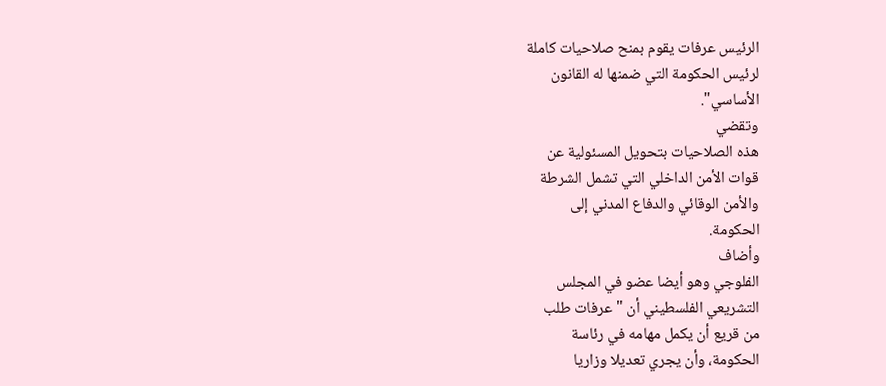الرئيس عرفات يقوم بمنح صلاحيات كاملة
لرئيس الحكومة التي ضمنها له القانون
الأساسي".
وتقضي
هذه الصلاحيات بتحويل المسئولية عن
قوات الأمن الداخلي التي تشمل الشرطة
والأمن الوقائي والدفاع المدني إلى
الحكومة.
وأضاف
الفلوجي وهو أيضا عضو في المجلس
التشريعي الفلسطيني أن "عرفات طلب
من قريع أن يكمل مهامه في رئاسة
الحكومة، وأن يجري تعديلا وزاريا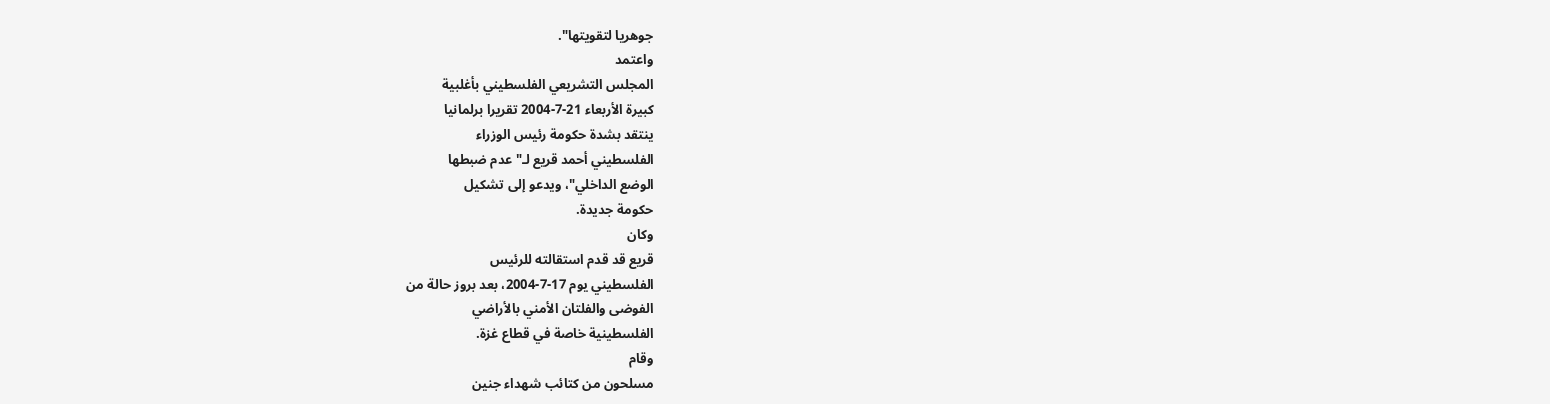جوهريا لتقويتها".
واعتمد
المجلس التشريعي الفلسطيني بأغلبية
كبيرة الأربعاء 21-7-2004 تقريرا برلمانيا
ينتقد بشدة حكومة رئيس الوزراء
الفلسطيني أحمد قريع لـ"عدم ضبطها
الوضع الداخلي"، ويدعو إلى تشكيل
حكومة جديدة.
وكان
قريع قد قدم استقالته للرئيس
الفلسطيني يوم 17-7-2004، بعد بروز حالة من
الفوضى والفلتان الأمني بالأراضي
الفلسطينية خاصة في قطاع غزة.
وقام
مسلحون من كتائب شهداء جنين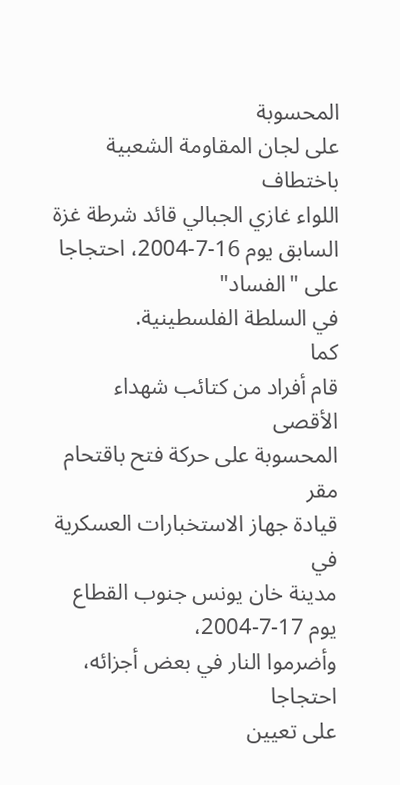المحسوبة
على لجان المقاومة الشعبية باختطاف
اللواء غازي الجبالي قائد شرطة غزة
السابق يوم 16-7-2004، احتجاجا على "الفساد"
في السلطة الفلسطينية.
كما
قام أفراد من كتائب شهداء الأقصى
المحسوبة على حركة فتح باقتحام مقر
قيادة جهاز الاستخبارات العسكرية في
مدينة خان يونس جنوب القطاع يوم 17-7-2004،
وأضرموا النار في بعض أجزائه، احتجاجا
على تعيين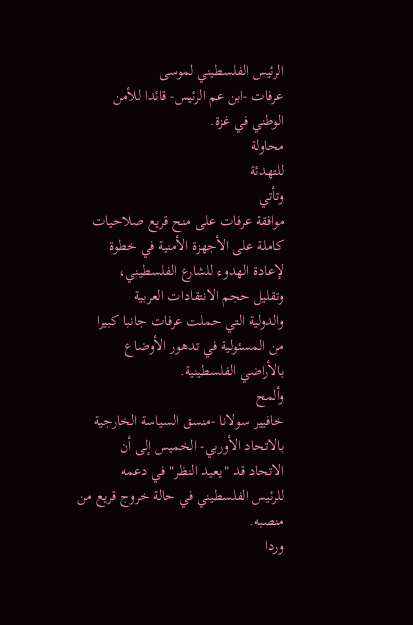الرئيس الفلسطيني لموسى
عرفات -ابن عم الرئيس- قائدا للأمن
الوطني في غزة.
محاولة
للتهدئة
وتأتي
موافقة عرفات على منح قريع صلاحيات
كاملة على الأجهزة الأمنية في خطوة
لإعادة الهدوء للشارع الفلسطيني،
وتقليل حجم الانتقادات العربية
والدولية التي حملت عرفات جانبا كبيرا
من المسئولية في تدهور الأوضاع
بالأراضي الفلسطينية.
وألمح
خافيير سولانا -منسق السياسة الخارجية
بالاتحاد الأوربي- الخميس إلى أن
الاتحاد قد "يعيد النظر" في دعمه
للرئيس الفلسطيني في حالة خروج قريع من
منصبه.
وردا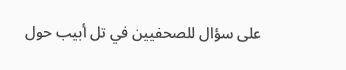على سؤال للصحفيين في تل أبيب حول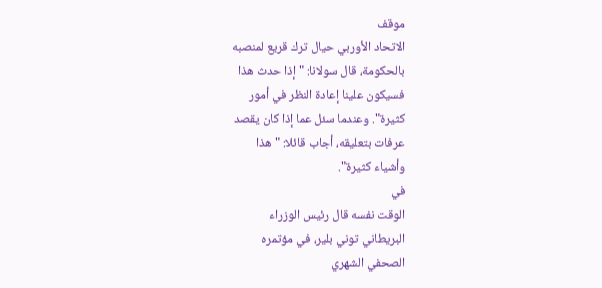موقف
الاتحاد الأوربي حيال ترك قريع لمنصبه
بالحكومة، قال سولانا: "إذا حدث هذا
فسيكون علينا إعادة النظر في أمور
كثيرة". وعندما سئل عما إذا كان يقصد
عرفات بتعليقه، أجاب قائلا: "هذا
وأشياء كثيرة".
في
الوقت نفسه قال رئيس الوزراء
البريطاني توني بلير، في مؤتمره
الصحفي الشهري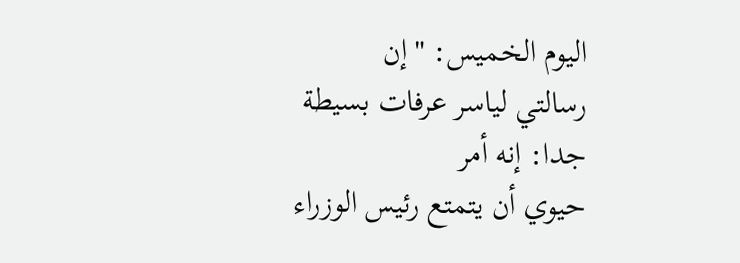اليوم الخميس: "إن
رسالتي لياسر عرفات بسيطة جدا: إنه أمر
حيوي أن يتمتع رئيس الوزراء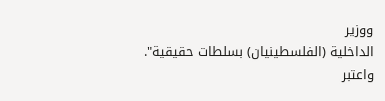ووزير
الداخلية (الفلسطينيان) بسلطات حقيقية".
واعتبر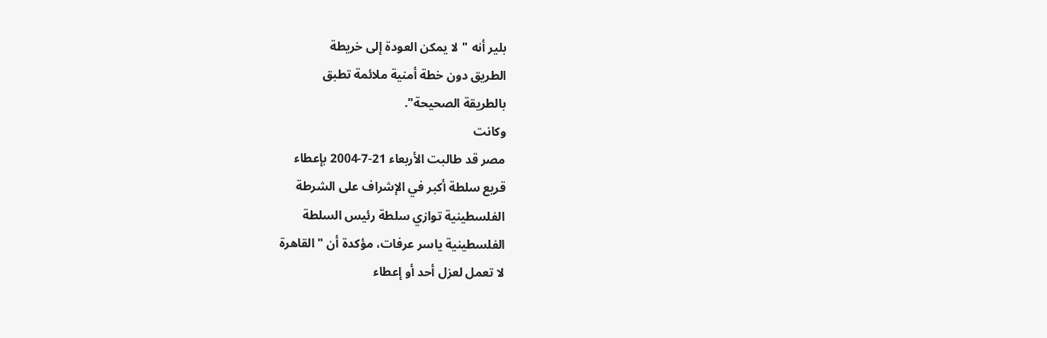بلير أنه "لا يمكن العودة إلى خريطة
الطريق دون خطة أمنية ملائمة تطبق
بالطريقة الصحيحة".
وكانت
مصر قد طالبت الأربعاء 21-7-2004 بإعطاء
قريع سلطة أكبر في الإشراف على الشرطة
الفلسطينية توازي سلطة رئيس السلطة
الفلسطينية ياسر عرفات، مؤكدة أن "القاهرة
لا تعمل لعزل أحد أو إعطاء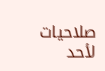صلاحيات
لأحد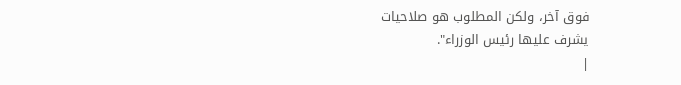فوق آخر، ولكن المطلوب هو صلاحيات
يشرف عليها رئيس الوزراء".
|